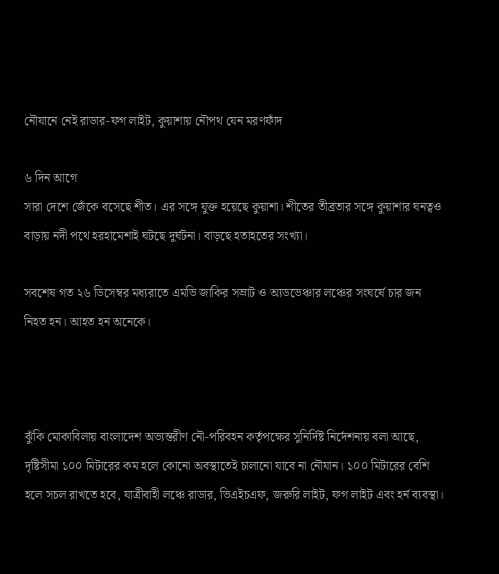নৌযানে নেই রাডার-ফগ লাইট, কুয়াশায় নৌপথ যেন মরণফাঁদ

৬ দিন আগে
সারা দেশে জেঁকে বসেছে শীত। এর সঙ্গে যুক্ত হয়েছে কুয়াশা। শীতের তীব্রতার সঙ্গে কুয়াশার ঘনত্বও বাড়ায় নদী পথে হরহামেশাই ঘটছে দুর্ঘটনা। বাড়ছে হতাহতের সংখ্যা।

সবশেষ গত ২৬ ডিসেম্বর মধ্যরাতে এমভি জাকির সম্রাট ও অ্যডভেঞ্চার লঞ্চের সংঘর্ষে চার জন নিহত হন। আহত হন অনেকে।



ঝুঁকি মোকাবিলায় বাংলাদেশ অভ্যন্তরীণ নৌ-পরিবহন কর্তৃপক্ষের সুনির্দিষ্ট নির্দেশনায় বলা আছে, দৃষ্টিসীমা ১০০ মিটারের কম হলে কোনো অবস্থাতেই চালানো যাবে না নৌযান। ১০০ মিটারের বেশি হলে সচল রাখতে হবে, যাত্রীবাহী লঞ্চে রাডার, ভিএইচএফ, জরুরি লাইট, ফগ লাইট এবং হর্ন ব্যবস্থা।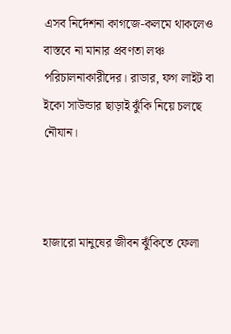এসব নির্দেশনা কাগজে-কলমে থাকলেও বাস্তবে না মানার প্রবণতা লঞ্চ পরিচালনাকারীদের। রাডার, ফগ লাইট বা ইকো সাউন্ডার ছাড়াই ঝুঁকি নিয়ে চলছে নৌযান।



হাজারো মানুষের জীবন ঝুঁকিতে ফেলা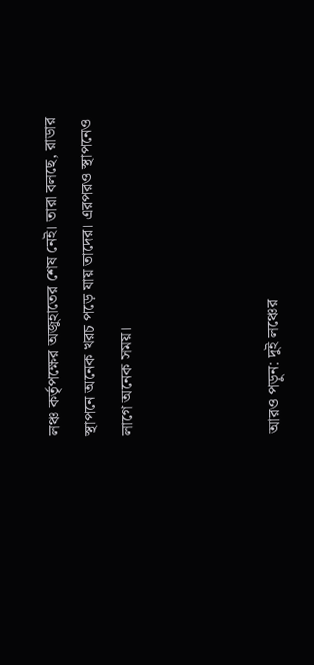লঞ্চ কর্তৃপক্ষের অজুহাতের শেষ নেই। তারা বলছে, রাডার স্থাপনে অনেক খরচ পড়ে যায় তাদের। এরপরও স্থাপনেও লাগে অনেক সময়।



আরও পড়ুন: দুই লঞ্চের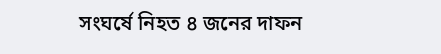সংঘর্ষে নিহত ৪ জনের দাফন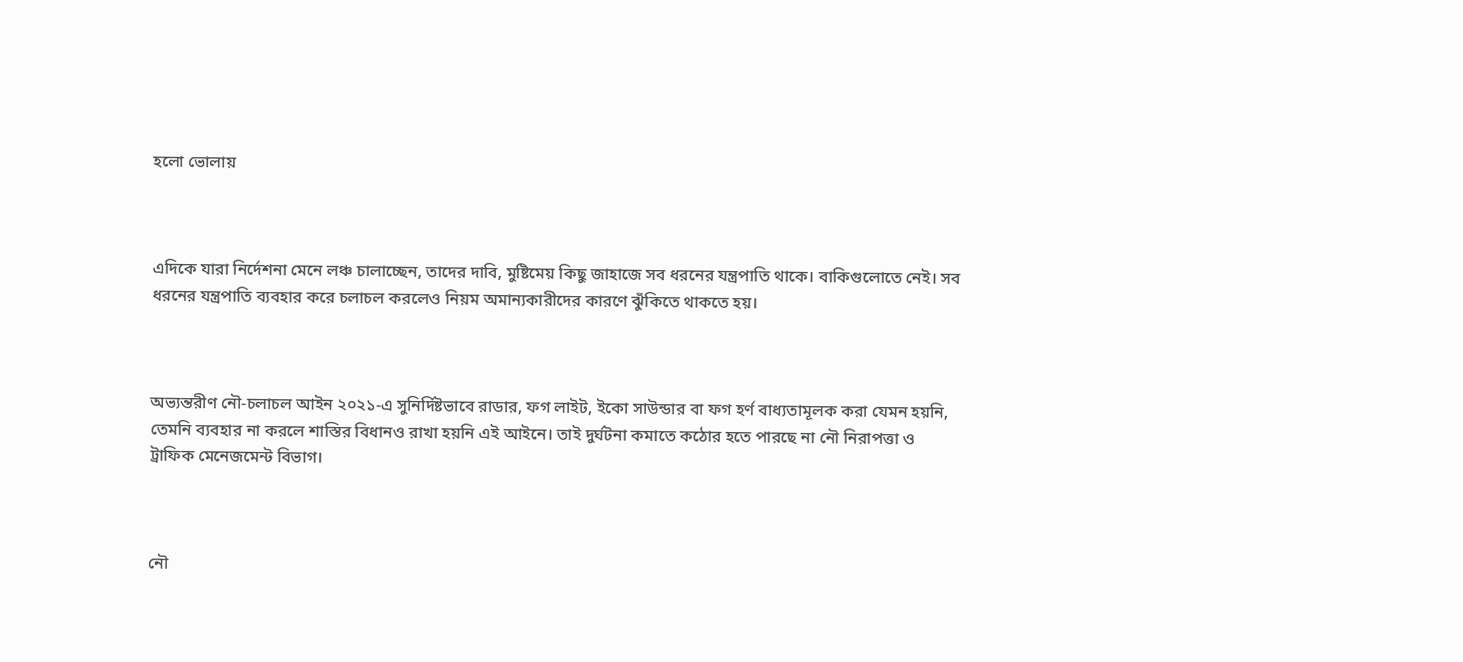হলো ভোলায়



এদিকে যারা নির্দেশনা মেনে লঞ্চ চালাচ্ছেন, তাদের দাবি, মুষ্টিমেয় কিছু জাহাজে সব ধরনের যন্ত্রপাতি থাকে। বাকিগুলোতে নেই। সব ধরনের যন্ত্রপাতি ব্যবহার করে চলাচল করলেও নিয়ম অমান্যকারীদের কারণে ঝুঁকিতে থাকতে হয়।



অভ্যন্তরীণ নৌ-চলাচল আইন ২০২১-এ সুনির্দিষ্টভাবে রাডার, ফগ লাইট, ইকো সাউন্ডার বা ফগ হর্ণ বাধ্যতামূলক করা যেমন হয়নি, তেমনি ব্যবহার না করলে শাস্তির বিধানও রাখা হয়নি এই আইনে। তাই দুর্ঘটনা কমাতে কঠোর হতে পারছে না নৌ নিরাপত্তা ও ট্রাফিক মেনেজমেন্ট বিভাগ।



নৌ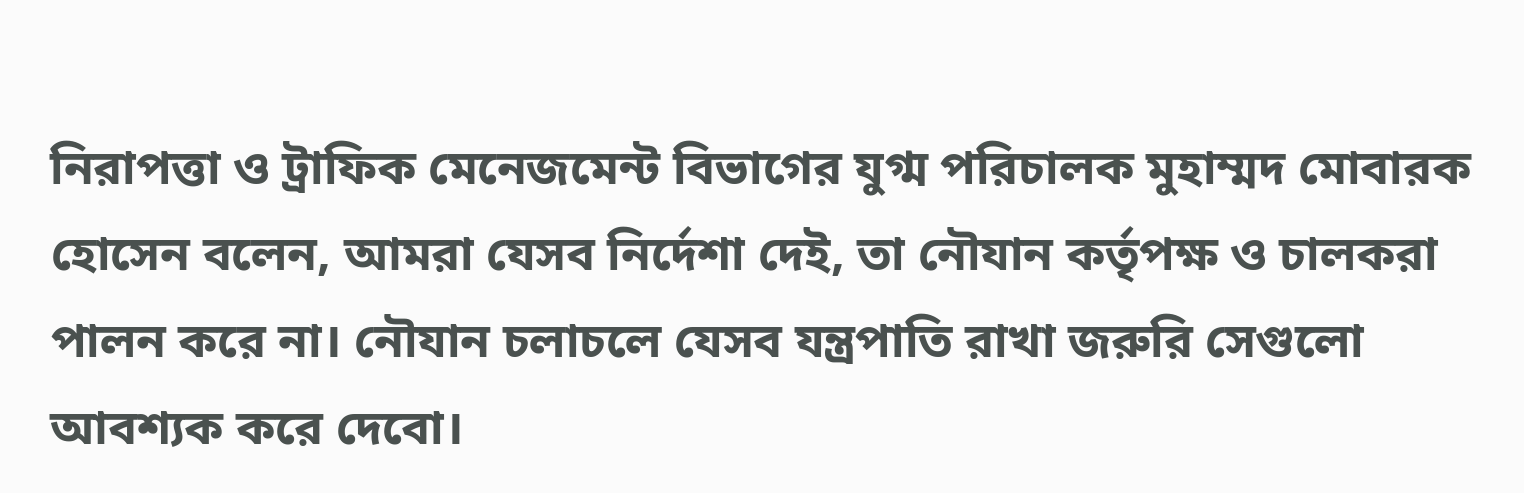নিরাপত্তা ও ট্রাফিক মেনেজমেন্ট বিভাগের যুগ্ম পরিচালক মুহাম্মদ মোবারক হোসেন বলেন, আমরা যেসব নির্দেশা দেই, তা নৌযান কর্তৃপক্ষ ও চালকরা পালন করে না। নৌযান চলাচলে যেসব যন্ত্রপাতি রাখা জরুরি সেগুলো আবশ্যক করে দেবো।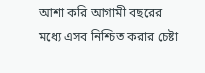আশা করি আগামী বছরের মধ্যে এসব নিশ্চিত করার চেষ্টা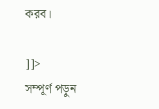করব।

]]>
সম্পূর্ণ পড়ুন